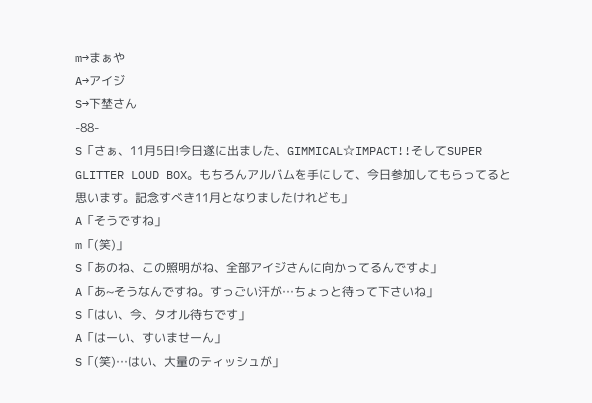m→まぁや
A→アイジ
S→下埜さん
-88-
S「さぁ、11月5日!今日遂に出ました、GIMMICAL☆IMPACT!!そしてSUPER GLITTER LOUD BOX。もちろんアルバムを手にして、今日参加してもらってると思います。記念すべき11月となりましたけれども」
A「そうですね」
m「(笑)」
S「あのね、この照明がね、全部アイジさんに向かってるんですよ」
A「あ~そうなんですね。すっごい汗が…ちょっと待って下さいね」
S「はい、今、タオル待ちです」
A「はーい、すいませーん」
S「(笑)…はい、大量のティッシュが」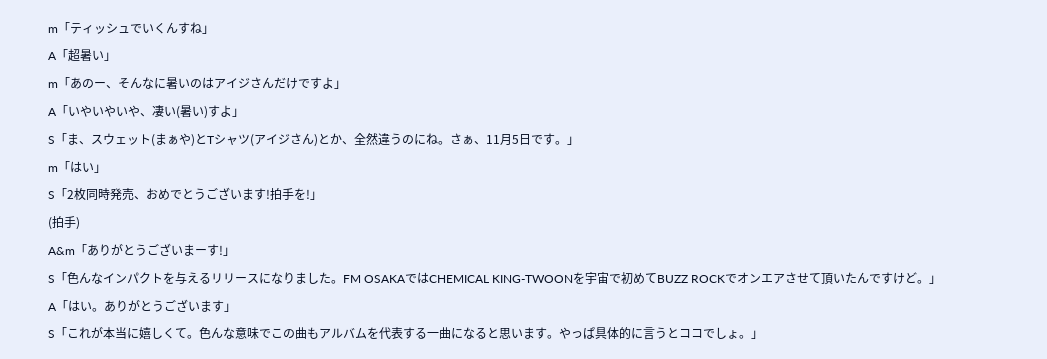m「ティッシュでいくんすね」
A「超暑い」
m「あのー、そんなに暑いのはアイジさんだけですよ」
A「いやいやいや、凄い(暑い)すよ」
S「ま、スウェット(まぁや)とTシャツ(アイジさん)とか、全然違うのにね。さぁ、11月5日です。」
m「はい」
S「2枚同時発売、おめでとうございます!拍手を!」
(拍手)
A&m「ありがとうございまーす!」
S「色んなインパクトを与えるリリースになりました。FM OSAKAではCHEMICAL KING-TWOONを宇宙で初めてBUZZ ROCKでオンエアさせて頂いたんですけど。」
A「はい。ありがとうございます」
S「これが本当に嬉しくて。色んな意味でこの曲もアルバムを代表する一曲になると思います。やっぱ具体的に言うとココでしょ。」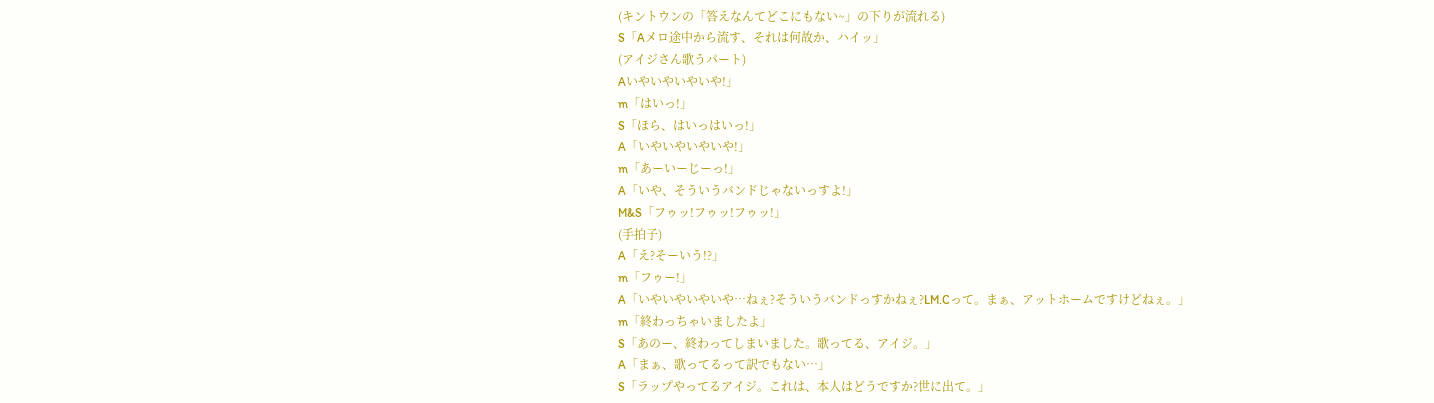(キントウンの「答えなんてどこにもない~」の下りが流れる)
S「Aメロ途中から流す、それは何故か、ハイッ」
(アイジさん歌うパート)
Aいやいやいやいや!」
m「はいっ!」
S「ほら、はいっはいっ!」
A「いやいやいやいや!」
m「あーいーじーっ!」
A「いや、そういうバンドじゃないっすよ!」
M&S「フゥッ!フゥッ!フゥッ!」
(手拍子)
A「え?そーいう!?」
m「フゥー!」
A「いやいやいやいや…ねぇ?そういうバンドっすかねぇ?LM.Cって。まぁ、アットホームですけどねぇ。」
m「終わっちゃいましたよ」
S「あのー、終わってしまいました。歌ってる、アイジ。」
A「まぁ、歌ってるって訳でもない…」
S「ラップやってるアイジ。これは、本人はどうですか?世に出て。」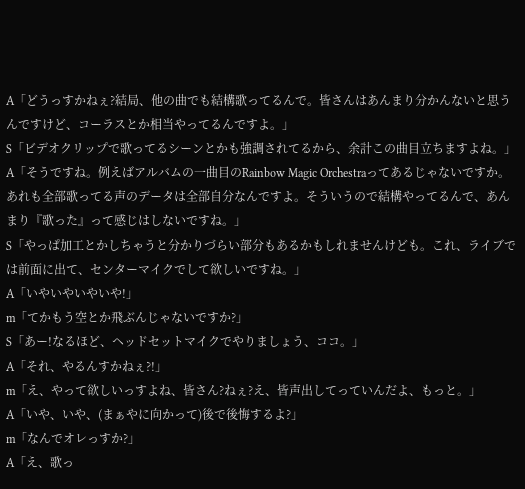A「どうっすかねぇ?結局、他の曲でも結構歌ってるんで。皆さんはあんまり分かんないと思うんですけど、コーラスとか相当やってるんですよ。」
S「ビデオクリップで歌ってるシーンとかも強調されてるから、余計この曲目立ちますよね。」
A「そうですね。例えばアルバムの一曲目のRainbow Magic Orchestraってあるじゃないですか。あれも全部歌ってる声のデータは全部自分なんですよ。そういうので結構やってるんで、あんまり『歌った』って感じはしないですね。」
S「やっぱ加工とかしちゃうと分かりづらい部分もあるかもしれませんけども。これ、ライブでは前面に出て、センターマイクでして欲しいですね。」
A「いやいやいやいや!」
m「てかもう空とか飛ぶんじゃないですか?」
S「あー!なるほど、ヘッドセットマイクでやりましょう、ココ。」
A「それ、やるんすかねぇ?!」
m「え、やって欲しいっすよね、皆さん?ねぇ?え、皆声出してっていんだよ、もっと。」
A「いや、いや、(まぁやに向かって)後で後悔するよ?」
m「なんでオレっすか?」
A「え、歌っ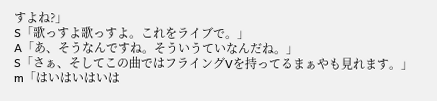すよね?」
S「歌っすよ歌っすよ。これをライブで。」
A「あ、そうなんですね。そういうていなんだね。」
S「さぁ、そしてこの曲ではフライングVを持ってるまぁやも見れます。」
m「はいはいはいは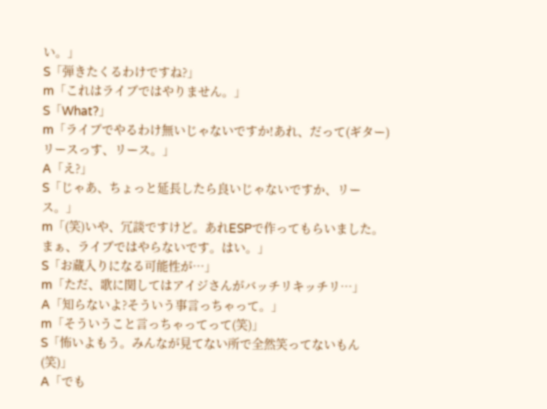い。」
S「弾きたくるわけですね?」
m「これはライブではやりません。」
S「What?」
m「ライブでやるわけ無いじゃないですか!あれ、だって(ギター)リースっす、リース。」
A「え?」
S「じゃあ、ちょっと延長したら良いじゃないですか、リース。」
m「(笑)いや、冗談ですけど。あれESPで作ってもらいました。まぁ、ライブではやらないです。はい。」
S「お蔵入りになる可能性が…」
m「ただ、歌に関してはアイジさんがバッチリキッチリ…」
A「知らないよ?そういう事言っちゃって。」
m「そういうこと言っちゃってって(笑)」
S「怖いよもう。みんなが見てない所で全然笑ってないもん(笑)」
A「でも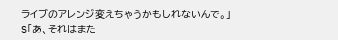ライブのアレンジ変えちゃうかもしれないんで。」
S「あ、それはまた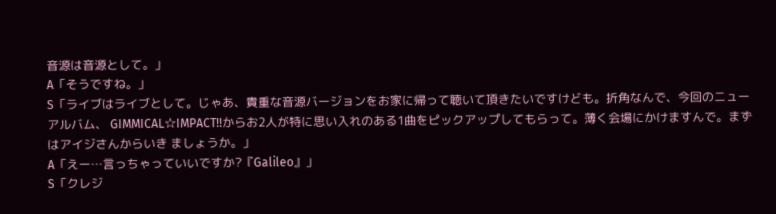音源は音源として。」
A「そうですね。」
S「ライブはライブとして。じゃあ、貴重な音源バージョンをお家に帰って聴いて頂きたいですけども。折角なんで、今回のニューアルバム、 GIMMICAL☆IMPACT!!からお2人が特に思い入れのある1曲をピックアップしてもらって。薄く会場にかけますんで。まずはアイジさんからいき ましょうか。」
A「えー…言っちゃっていいですか?『Galileo』」
S「クレジ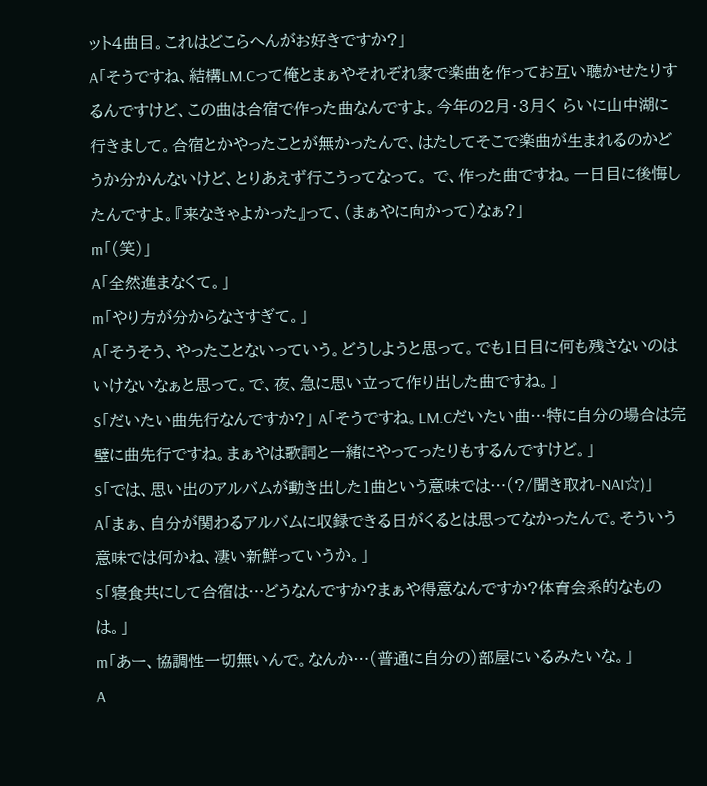ット4曲目。これはどこらへんがお好きですか?」
A「そうですね、結構LM.Cって俺とまぁやそれぞれ家で楽曲を作ってお互い聴かせたりするんですけど、この曲は合宿で作った曲なんですよ。今年の2月・3月く らいに山中湖に行きまして。合宿とかやったことが無かったんで、はたしてそこで楽曲が生まれるのかどうか分かんないけど、とりあえず行こうってなって。 で、作った曲ですね。一日目に後悔したんですよ。『来なきゃよかった』って、(まぁやに向かって)なぁ?」
m「(笑)」
A「全然進まなくて。」
m「やり方が分からなさすぎて。」
A「そうそう、やったことないっていう。どうしようと思って。でも1日目に何も残さないのはいけないなぁと思って。で、夜、急に思い立って作り出した曲ですね。」
S「だいたい曲先行なんですか?」 A「そうですね。LM.Cだいたい曲…特に自分の場合は完璧に曲先行ですね。まぁやは歌詞と一緒にやってったりもするんですけど。」
S「では、思い出のアルバムが動き出した1曲という意味では…(?/聞き取れ-NAI☆)」
A「まぁ、自分が関わるアルバムに収録できる日がくるとは思ってなかったんで。そういう意味では何かね、凄い新鮮っていうか。」
S「寝食共にして合宿は…どうなんですか?まぁや得意なんですか?体育会系的なものは。」
m「あー、協調性一切無いんで。なんか…(普通に自分の)部屋にいるみたいな。」
A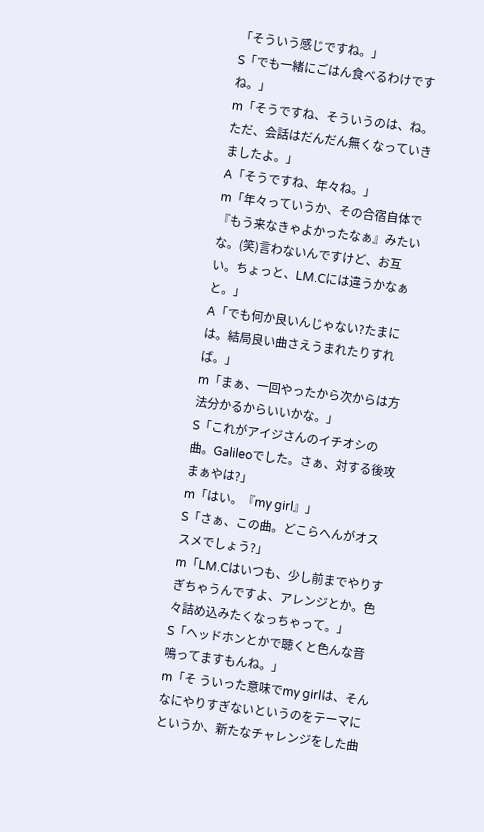「そういう感じですね。」
S「でも一緒にごはん食べるわけですね。」
m「そうですね、そういうのは、ね。ただ、会話はだんだん無くなっていきましたよ。」
A「そうですね、年々ね。」
m「年々っていうか、その合宿自体で『もう来なきゃよかったなぁ』みたいな。(笑)言わないんですけど、お互い。ちょっと、LM.Cには違うかなぁと。」
A「でも何か良いんじゃない?たまには。結局良い曲さえうまれたりすれば。」
m「まぁ、一回やったから次からは方法分かるからいいかな。」
S「これがアイジさんのイチオシの曲。Galileoでした。さぁ、対する後攻まぁやは?」
m「はい。『my girl』」
S「さぁ、この曲。どこらへんがオススメでしょう?」
m「LM.Cはいつも、少し前までやりすぎちゃうんですよ、アレンジとか。色々詰め込みたくなっちゃって。」
S「ヘッドホンとかで聴くと色んな音鳴ってますもんね。」
m「そ ういった意味でmy girlは、そんなにやりすぎないというのをテーマにというか、新たなチャレンジをした曲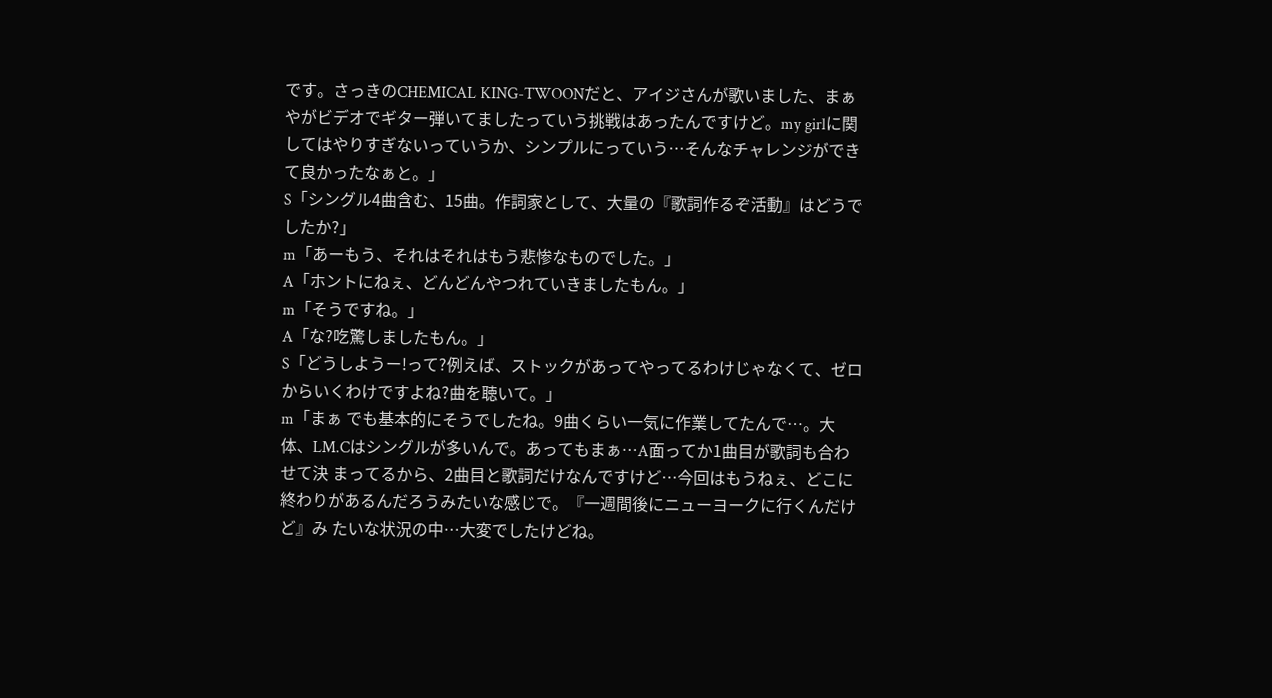です。さっきのCHEMICAL KING-TWOONだと、アイジさんが歌いました、まぁやがビデオでギター弾いてましたっていう挑戦はあったんですけど。my girlに関してはやりすぎないっていうか、シンプルにっていう…そんなチャレンジができて良かったなぁと。」
S「シングル4曲含む、15曲。作詞家として、大量の『歌詞作るぞ活動』はどうでしたか?」
m「あーもう、それはそれはもう悲惨なものでした。」
A「ホントにねぇ、どんどんやつれていきましたもん。」
m「そうですね。」
A「な?吃驚しましたもん。」
S「どうしようー!って?例えば、ストックがあってやってるわけじゃなくて、ゼロからいくわけですよね?曲を聴いて。」
m「まぁ でも基本的にそうでしたね。9曲くらい一気に作業してたんで…。大体、LM.Cはシングルが多いんで。あってもまぁ…A面ってか1曲目が歌詞も合わせて決 まってるから、2曲目と歌詞だけなんですけど…今回はもうねぇ、どこに終わりがあるんだろうみたいな感じで。『一週間後にニューヨークに行くんだけど』み たいな状況の中…大変でしたけどね。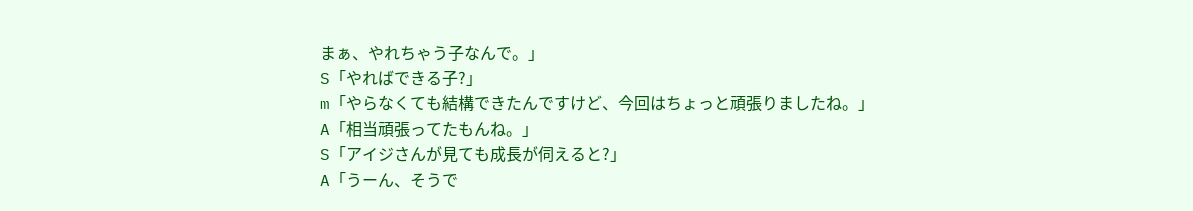まぁ、やれちゃう子なんで。」
S「やればできる子?」
m「やらなくても結構できたんですけど、今回はちょっと頑張りましたね。」
A「相当頑張ってたもんね。」
S「アイジさんが見ても成長が伺えると?」
A「うーん、そうで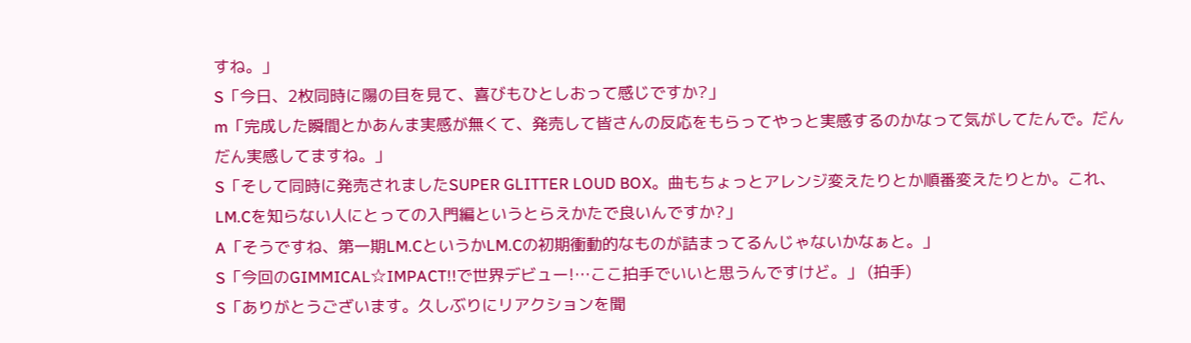すね。」
S「今日、2枚同時に陽の目を見て、喜びもひとしおって感じですか?」
m「完成した瞬間とかあんま実感が無くて、発売して皆さんの反応をもらってやっと実感するのかなって気がしてたんで。だんだん実感してますね。」
S「そして同時に発売されましたSUPER GLITTER LOUD BOX。曲もちょっとアレンジ変えたりとか順番変えたりとか。これ、LM.Cを知らない人にとっての入門編というとらえかたで良いんですか?」
A「そうですね、第一期LM.CというかLM.Cの初期衝動的なものが詰まってるんじゃないかなぁと。」
S「今回のGIMMICAL☆IMPACT!!で世界デビュー!…ここ拍手でいいと思うんですけど。」 (拍手)
S「ありがとうございます。久しぶりにリアクションを聞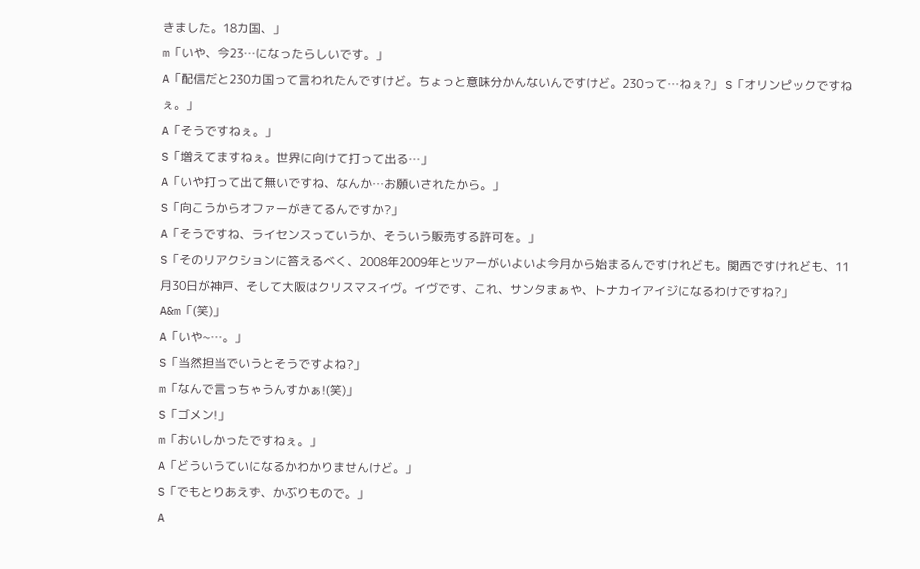きました。18カ国、」
m「いや、今23…になったらしいです。」
A「配信だと230カ国って言われたんですけど。ちょっと意味分かんないんですけど。230って…ねぇ?」 S「オリンピックですねぇ。」
A「そうですねぇ。」
S「増えてますねぇ。世界に向けて打って出る…」
A「いや打って出て無いですね、なんか…お願いされたから。」
S「向こうからオファーがきてるんですか?」
A「そうですね、ライセンスっていうか、そういう販売する許可を。」
S「そのリアクションに答えるべく、2008年2009年とツアーがいよいよ今月から始まるんですけれども。関西ですけれども、11月30日が神戸、そして大阪はクリスマスイヴ。イヴです、これ、サンタまぁや、トナカイアイジになるわけですね?」
A&m「(笑)」
A「いや~…。」
S「当然担当でいうとそうですよね?」
m「なんで言っちゃうんすかぁ!(笑)」
S「ゴメン!」
m「おいしかったですねぇ。」
A「どういうていになるかわかりませんけど。」
S「でもとりあえず、かぶりもので。」
A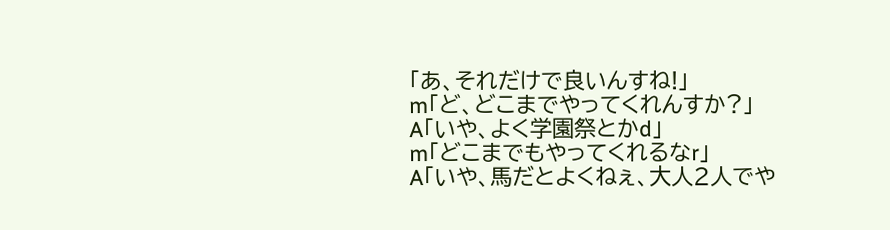「あ、それだけで良いんすね!」
m「ど、どこまでやってくれんすか?」
A「いや、よく学園祭とかd」
m「どこまでもやってくれるなr」
A「いや、馬だとよくねぇ、大人2人でや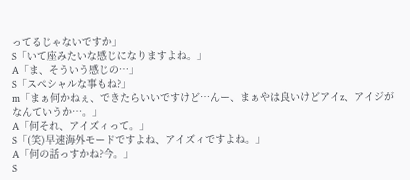ってるじゃないですか」
S「いて座みたいな感じになりますよね。」
A「ま、そういう感じの…」
S「スペシャルな事もね?」
m「まぁ何かねぇ、できたらいいですけど…んー、まぁやは良いけどアイz、アイジがなんていうか…。」
A「何それ、アイズィって。」
S「(笑)早速海外モードですよね、アイズィですよね。」
A「何の話っすかね?今。」
S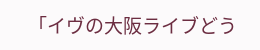「イヴの大阪ライブどう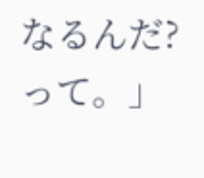なるんだ?って。」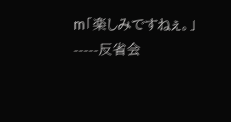m「楽しみですねぇ。」
-----反省会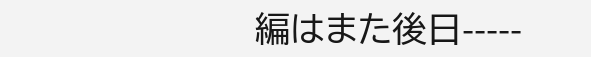編はまた後日-----